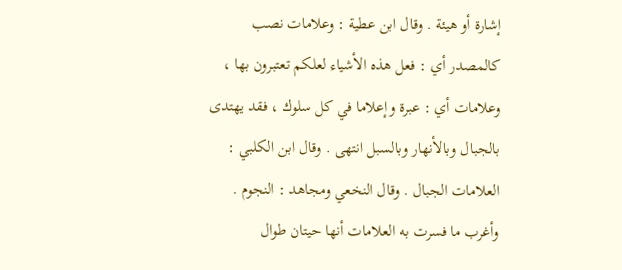إشارة أو هيئة . وقال ابن عطية : وعلامات نصب كالمصدر أي : فعل هذه الأشياء لعلكم تعتبرون بها ، وعلامات أي : عبرة وإعلاما في كل سلوك ، فقد يهتدى بالجبال وبالأنهار وبالسبل انتهى . وقال ابن الكلبي : العلامات الجبال . وقال النخعي ومجاهد : النجوم .
وأغرب ما فسرت به العلامات أنها حيتان طوال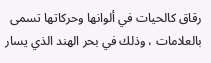رقاق كالحيات في ألوانها وحركاتها تسمى بالعلامات ، وذلك في بحر الهند الذي يسار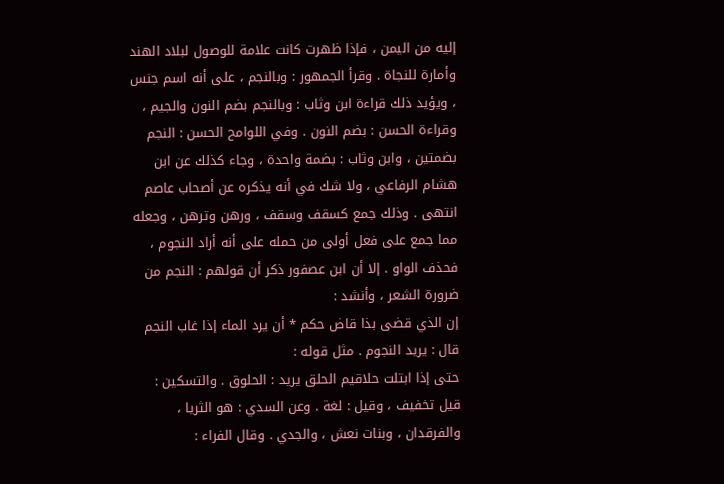إليه من اليمن ، فإذا ظهرت كانت علامة للوصول لبلاد الهند وأمارة للنجاة . وقرأ الجمهور : وبالنجم ، على أنه اسم جنس ، ويؤيد ذلك قراءة ابن وثاب : وبالنجم بضم النون والجيم ، وقراءة الحسن : بضم النون . وفي اللوامح الحسن : النجم بضمتين ، وابن وثاب : بضمة واحدة ، وجاء كذلك عن ابن هشام الرفاعي ، ولا شك في أنه يذكره عن أصحاب عاصم انتهى . وذلك جمع كسقف وسقف ، ورهن وترهن ، وجعله مما جمع على فعل أولى من حمله على أنه أراد النجوم ، فحذف الواو . إلا أن ابن عصفور ذكر أن قولهم : النجم من ضرورة الشعر ، وأنشد :
إن الذي قضى بذا قاض حكم * أن يرد الماء إذا غاب النجم
قال : يريد النجوم . مثل قوله :
حتى إذا ابتلت حلاقيم الحلق يريد : الحلوق . والتسكين : قيل تخفيف ، وقيل : لغة . وعن السدي : هو الثريا ، والفرقدان ، وبنات نعش ، والجدي . وقال الفراء :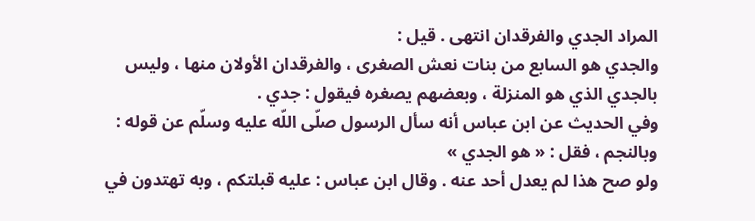المراد الجدي والفرقدان انتهى . قيل :
والجدي هو السابع من بنات نعش الصغرى ، والفرقدان الأولان منها ، وليس بالجدي الذي هو المنزلة ، وبعضهم يصغره فيقول : جدي .
وفي الحديث عن ابن عباس أنه سأل الرسول صلّى اللّه عليه وسلّم عن قوله : وبالنجم ، فقل : « هو الجدي »
ولو صح هذا لم يعدل أحد عنه . وقال ابن عباس : عليه قبلتكم ، وبه تهتدون في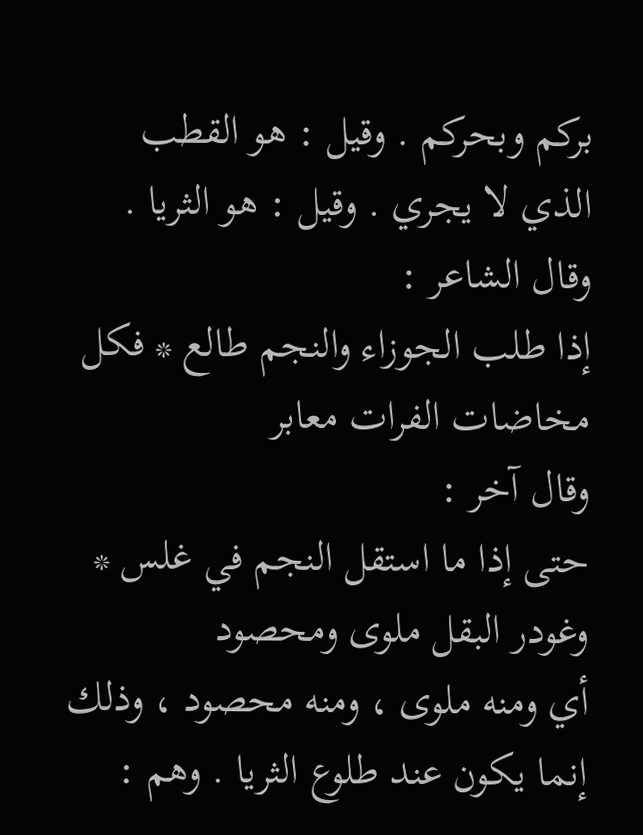بركم وبحركم . وقيل : هو القطب الذي لا يجري . وقيل : هو الثريا . وقال الشاعر :
إذا طلب الجوزاء والنجم طالع * فكل مخاضات الفرات معابر
وقال آخر :
حتى إذا ما استقل النجم في غلس * وغودر البقل ملوى ومحصود
أي ومنه ملوى ، ومنه محصود ، وذلك إنما يكون عند طلوع الثريا . وهم :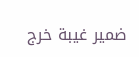ضمير غيبة خرج